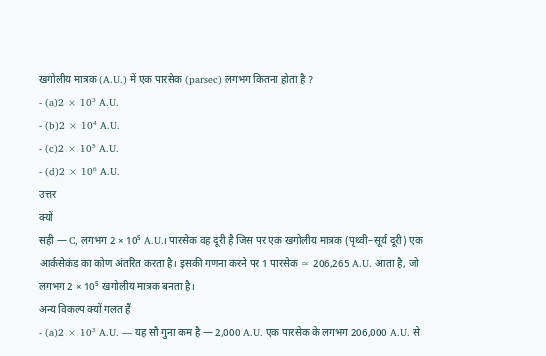खगोलीय मात्रक (A.U.) में एक पारसेक (parsec) लगभग कितना होता है ?
- (a)2 × 10³ A.U.
- (b)2 × 10⁴ A.U.
- (c)2 × 10⁵ A.U.
- (d)2 × 10⁶ A.U.
उत्तर
क्यों
सही — C, लगभग 2 × 10⁵ A.U.। पारसेक वह दूरी है जिस पर एक खगोलीय मात्रक (पृथ्वी–सूर्य दूरी) एक आर्कसेकंड का कोण अंतरित करता है। इसकी गणना करने पर 1 पारसेक ≈ 206,265 A.U. आता है, जो लगभग 2 × 10⁵ खगोलीय मात्रक बनता है।
अन्य विकल्प क्यों गलत हैं
- (a)2 × 10³ A.U. — यह सौ गुना कम है — 2,000 A.U. एक पारसेक के लगभग 206,000 A.U. से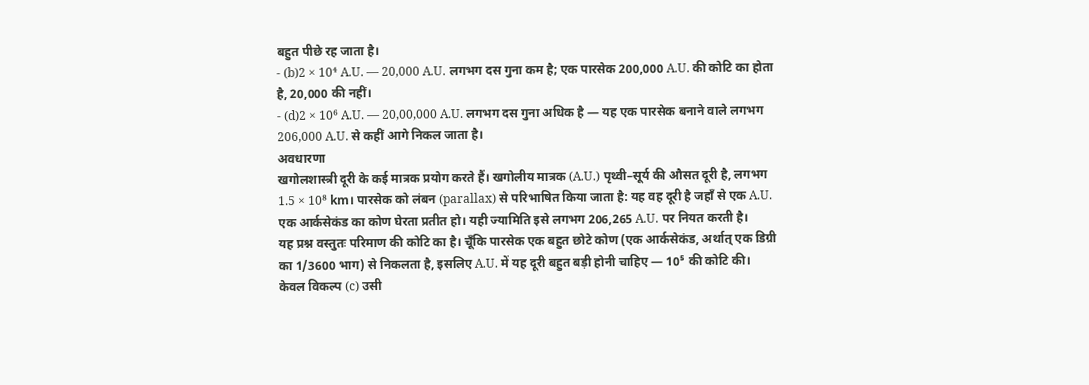बहुत पीछे रह जाता है।
- (b)2 × 10⁴ A.U. — 20,000 A.U. लगभग दस गुना कम है; एक पारसेक 200,000 A.U. की कोटि का होता है, 20,000 की नहीं।
- (d)2 × 10⁶ A.U. — 20,00,000 A.U. लगभग दस गुना अधिक है — यह एक पारसेक बनाने वाले लगभग 206,000 A.U. से कहीं आगे निकल जाता है।
अवधारणा
खगोलशास्त्री दूरी के कई मात्रक प्रयोग करते हैं। खगोलीय मात्रक (A.U.) पृथ्वी–सूर्य की औसत दूरी है, लगभग 1.5 × 10⁸ km। पारसेक को लंबन (parallax) से परिभाषित किया जाता है: यह वह दूरी है जहाँ से एक A.U. एक आर्कसेकंड का कोण घेरता प्रतीत हो। यही ज्यामिति इसे लगभग 206,265 A.U. पर नियत करती है।
यह प्रश्न वस्तुतः परिमाण की कोटि का है। चूँकि पारसेक एक बहुत छोटे कोण (एक आर्कसेकंड, अर्थात् एक डिग्री का 1/3600 भाग) से निकलता है, इसलिए A.U. में यह दूरी बहुत बड़ी होनी चाहिए — 10⁵ की कोटि की। केवल विकल्प (c) उसी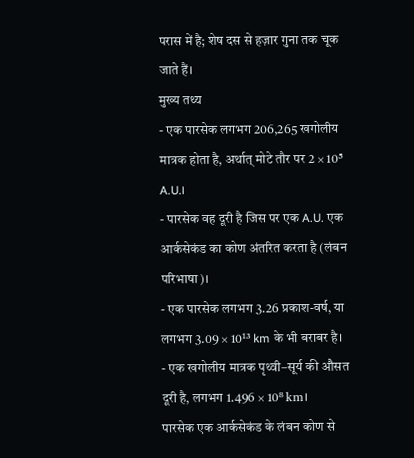परास में है; शेष दस से हज़ार गुना तक चूक जाते हैं।
मुख्य तथ्य
- एक पारसेक लगभग 206,265 खगोलीय मात्रक होता है, अर्थात् मोटे तौर पर 2 × 10⁵ A.U.।
- पारसेक वह दूरी है जिस पर एक A.U. एक आर्कसेकंड का कोण अंतरित करता है (लंबन परिभाषा)।
- एक पारसेक लगभग 3.26 प्रकाश-वर्ष, या लगभग 3.09 × 10¹³ km के भी बराबर है।
- एक खगोलीय मात्रक पृथ्वी–सूर्य की औसत दूरी है, लगभग 1.496 × 10⁸ km।
पारसेक एक आर्कसेकंड के लंबन कोण से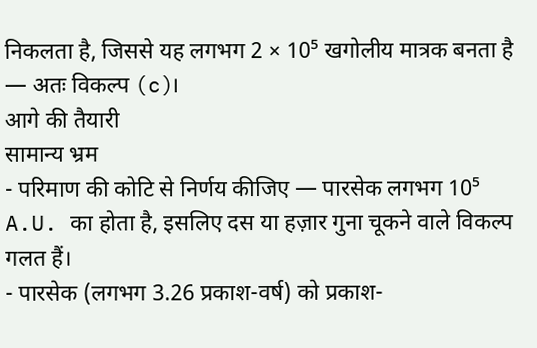निकलता है, जिससे यह लगभग 2 × 10⁵ खगोलीय मात्रक बनता है — अतः विकल्प (c)।
आगे की तैयारी
सामान्य भ्रम
- परिमाण की कोटि से निर्णय कीजिए — पारसेक लगभग 10⁵ A.U. का होता है, इसलिए दस या हज़ार गुना चूकने वाले विकल्प गलत हैं।
- पारसेक (लगभग 3.26 प्रकाश-वर्ष) को प्रकाश-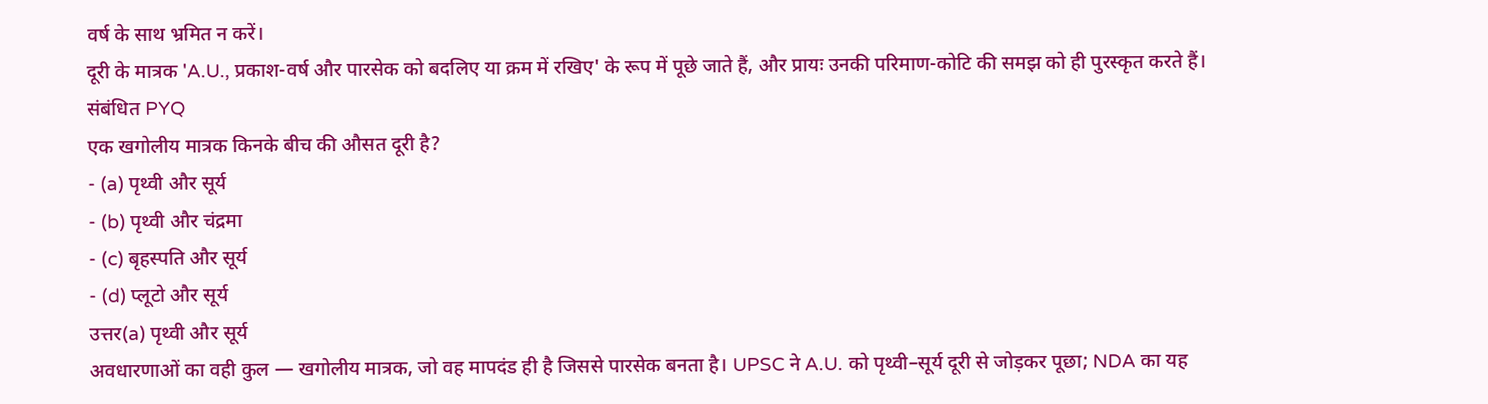वर्ष के साथ भ्रमित न करें।
दूरी के मात्रक 'A.U., प्रकाश-वर्ष और पारसेक को बदलिए या क्रम में रखिए' के रूप में पूछे जाते हैं, और प्रायः उनकी परिमाण-कोटि की समझ को ही पुरस्कृत करते हैं।
संबंधित PYQ
एक खगोलीय मात्रक किनके बीच की औसत दूरी है?
- (a) पृथ्वी और सूर्य
- (b) पृथ्वी और चंद्रमा
- (c) बृहस्पति और सूर्य
- (d) प्लूटो और सूर्य
उत्तर(a) पृथ्वी और सूर्य
अवधारणाओं का वही कुल — खगोलीय मात्रक, जो वह मापदंड ही है जिससे पारसेक बनता है। UPSC ने A.U. को पृथ्वी–सूर्य दूरी से जोड़कर पूछा; NDA का यह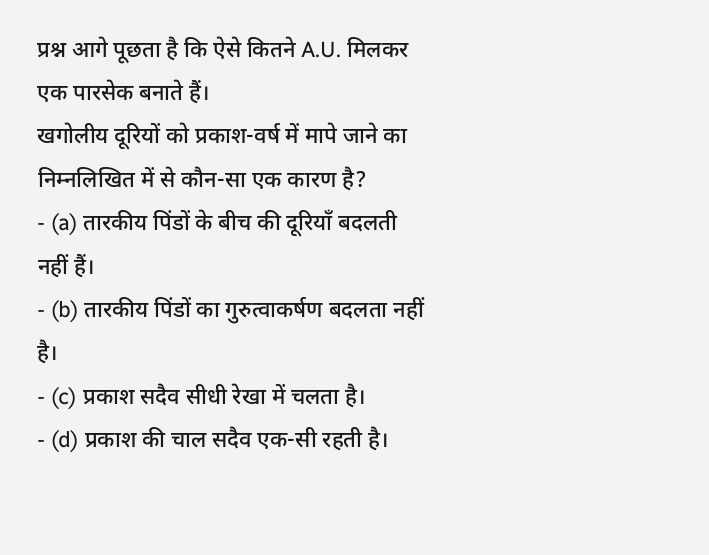प्रश्न आगे पूछता है कि ऐसे कितने A.U. मिलकर एक पारसेक बनाते हैं।
खगोलीय दूरियों को प्रकाश-वर्ष में मापे जाने का निम्नलिखित में से कौन-सा एक कारण है?
- (a) तारकीय पिंडों के बीच की दूरियाँ बदलती नहीं हैं।
- (b) तारकीय पिंडों का गुरुत्वाकर्षण बदलता नहीं है।
- (c) प्रकाश सदैव सीधी रेखा में चलता है।
- (d) प्रकाश की चाल सदैव एक-सी रहती है।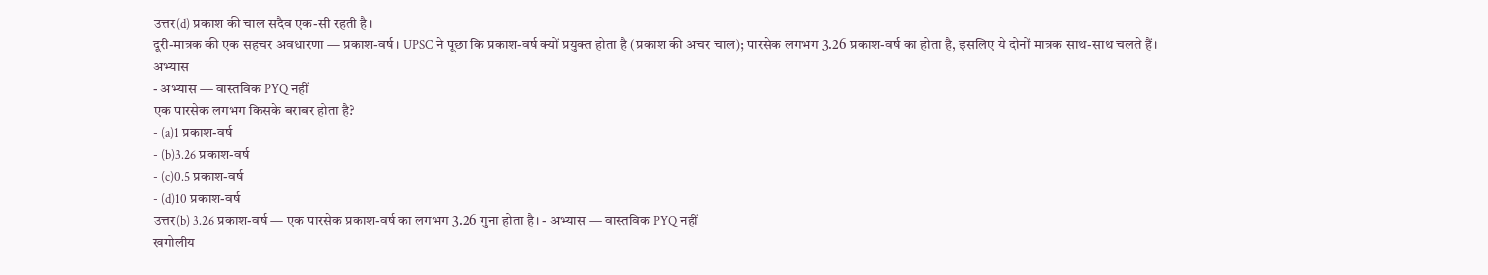उत्तर(d) प्रकाश की चाल सदैव एक-सी रहती है।
दूरी-मात्रक की एक सहचर अवधारणा — प्रकाश-वर्ष। UPSC ने पूछा कि प्रकाश-वर्ष क्यों प्रयुक्त होता है (प्रकाश की अचर चाल); पारसेक लगभग 3.26 प्रकाश-वर्ष का होता है, इसलिए ये दोनों मात्रक साथ-साथ चलते हैं।
अभ्यास
- अभ्यास — वास्तविक PYQ नहीं
एक पारसेक लगभग किसके बराबर होता है?
- (a)1 प्रकाश-वर्ष
- (b)3.26 प्रकाश-वर्ष
- (c)0.5 प्रकाश-वर्ष
- (d)10 प्रकाश-वर्ष
उत्तर(b) 3.26 प्रकाश-वर्ष — एक पारसेक प्रकाश-वर्ष का लगभग 3.26 गुना होता है। - अभ्यास — वास्तविक PYQ नहीं
खगोलीय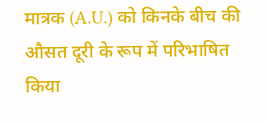मात्रक (A.U.) को किनके बीच की औसत दूरी के रूप में परिभाषित किया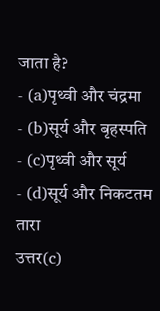जाता है?
- (a)पृथ्वी और चंद्रमा
- (b)सूर्य और बृहस्पति
- (c)पृथ्वी और सूर्य
- (d)सूर्य और निकटतम तारा
उत्तर(c)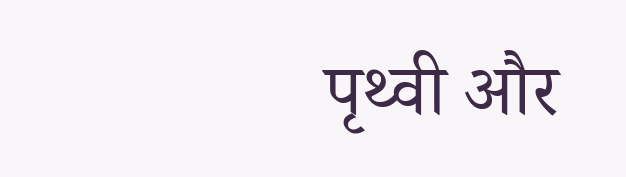पृथ्वी और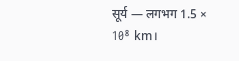सूर्य — लगभग 1.5 × 10⁸ km।